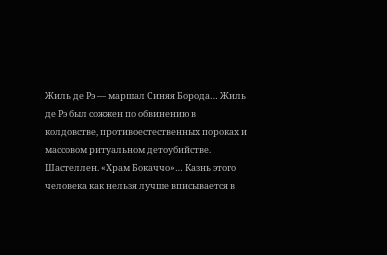Жиль де Рэ — маршал Синяя Борода… Жиль де Рэ был сожжен по обвинению в колдовстве, противоестественных пороках и массовом ритуальном детоубийстве. Шастеллен. «Храм Бокаччо»… Казнь этого человека как нельзя лучше вписывается в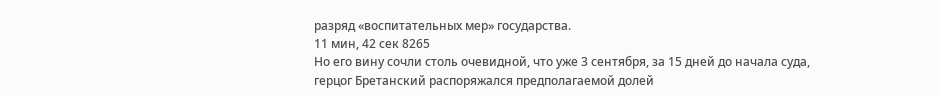разряд «воспитательных мер» государства.
11 мин, 42 сек 8265
Но его вину сочли столь очевидной, что уже 3 сентября, за 15 дней до начала суда, герцог Бретанский распоряжался предполагаемой долей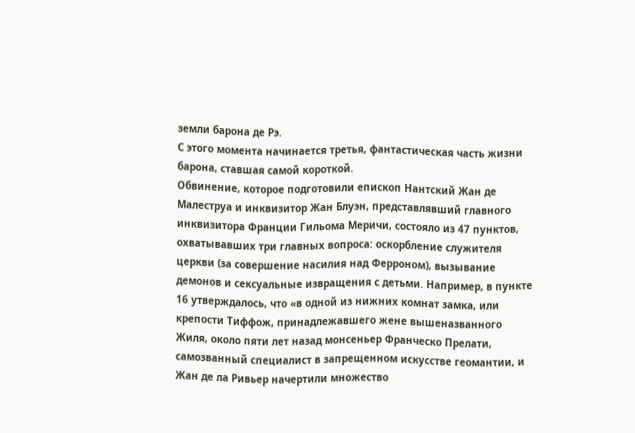земли барона де Рэ.
С этого момента начинается третья, фантастическая часть жизни барона, ставшая самой короткой.
Обвинение, которое подготовили епископ Нантский Жан де Малеструа и инквизитор Жан Блуэн, представлявший главного инквизитора Франции Гильома Меричи, состояло из 47 пунктов, охватывавших три главных вопроса: оскорбление служителя церкви (за совершение насилия над Ферроном), вызывание демонов и сексуальные извращения с детьми. Например, в пункте 16 утверждалось, что «в одной из нижних комнат замка, или крепости Тиффож, принадлежавшего жене вышеназванного Жиля, около пяти лет назад монсеньер Франческо Прелати, самозванный специалист в запрещенном искусстве геомантии, и Жан де ла Ривьер начертили множество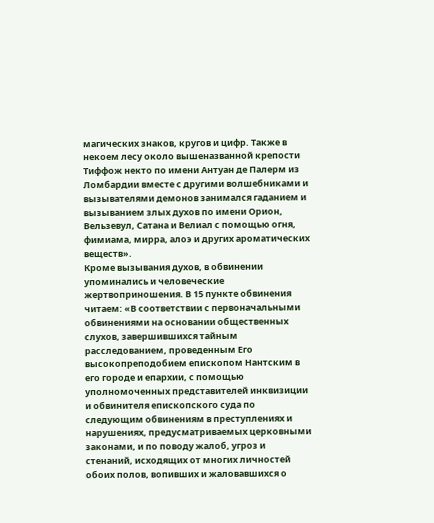магических знаков, кругов и цифр. Также в некоем лесу около вышеназванной крепости Тиффож некто по имени Антуан де Палерм из Ломбардии вместе с другими волшебниками и вызывателями демонов занимался гаданием и вызыванием злых духов по имени Орион, Вельзевул, Сатана и Велиал с помощью огня, фимиама, мирра, алоэ и других ароматических веществ».
Кроме вызывания духов, в обвинении упоминались и человеческие жертвоприношения. В 15 пункте обвинения читаем: «В соответствии с первоначальными обвинениями на основании общественных слухов, завершившихся тайным расследованием, проведенным Его высокопреподобием епископом Нантским в его городе и епархии, с помощью уполномоченных представителей инквизиции и обвинителя епископского суда по следующим обвинениям в преступлениях и нарушениях, предусматриваемых церковными законами, и по поводу жалоб, угроз и стенаний, исходящих от многих личностей обоих полов, вопивших и жаловавшихся о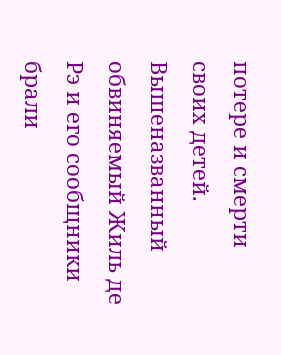потере и смерти своих детей. Вышеназванный обвиняемый Жиль де Рэ и его сообщники брали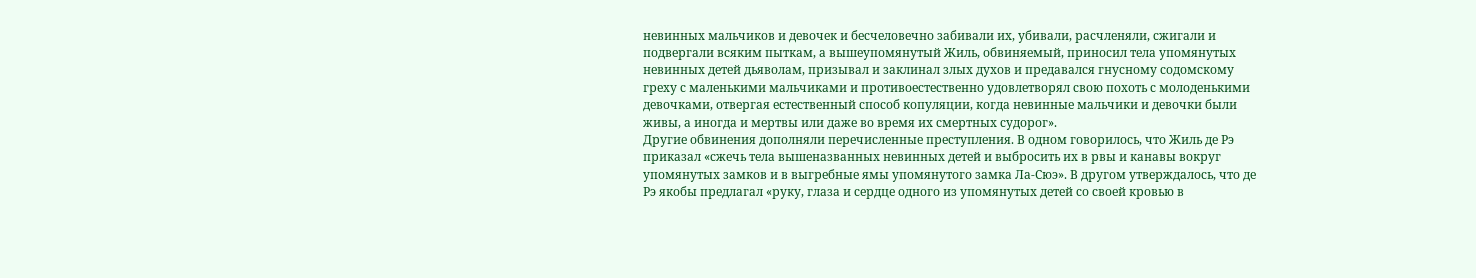невинных мальчиков и девочек и бесчеловечно забивали их, убивали, расчленяли, сжигали и подвергали всяким пыткам, а вышеупомянутый Жиль, обвиняемый, приносил тела упомянутых невинных детей дьяволам, призывал и заклинал злых духов и предавался гнусному содомскому греху с маленькими мальчиками и противоестественно удовлетворял свою похоть с молоденькими девочками, отвергая естественный способ копуляции, когда невинные мальчики и девочки были живы, а иногда и мертвы или даже во время их смертных судорог».
Другие обвинения дополняли перечисленные преступления. В одном говорилось, что Жиль де Рэ приказал «сжечь тела вышеназванных невинных детей и выбросить их в рвы и канавы вокруг упомянутых замков и в выгребные ямы упомянутого замка Ла-Сюэ». В другом утверждалось, что де Рэ якобы предлагал «руку, глаза и сердце одного из упомянутых детей со своей кровью в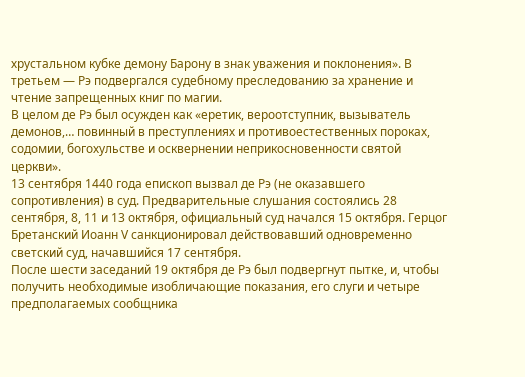хрустальном кубке демону Барону в знак уважения и поклонения». В третьем — Рэ подвергался судебному преследованию за хранение и чтение запрещенных книг по магии.
В целом де Рэ был осужден как «еретик, вероотступник, вызыватель демонов,… повинный в преступлениях и противоестественных пороках, содомии, богохульстве и осквернении неприкосновенности святой церкви».
13 сентября 1440 года епископ вызвал де Рэ (не оказавшего сопротивления) в суд. Предварительные слушания состоялись 28 сентября, 8, 11 и 13 октября, официальный суд начался 15 октября. Герцог Бретанский Иоанн V санкционировал действовавший одновременно светский суд, начавшийся 17 сентября.
После шести заседаний 19 октября де Рэ был подвергнут пытке, и, чтобы получить необходимые изобличающие показания, его слуги и четыре предполагаемых сообщника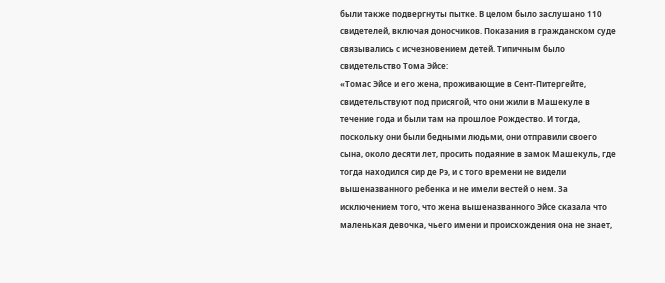были также подвергнуты пытке. В целом было заслушано 110 свидетелей, включая доносчиков. Показания в гражданском суде связывались с исчезновением детей. Типичным было свидетельство Тома Эйсе:
«Томас Эйсе и его жена, проживающие в Сент-Питергейте, свидетельствуют под присягой, что они жили в Машекуле в течение года и были там на прошлое Рождество. И тогда, поскольку они были бедными людьми, они отправили своего сына, около десяти лет, просить подаяние в замок Машекуль, где тогда находился сир де Рэ, и с того времени не видели вышеназванного ребенка и не имели вестей о нем. За исключением того, что жена вышеназванного Эйсе сказала что маленькая девочка, чьего имени и происхождения она не знает,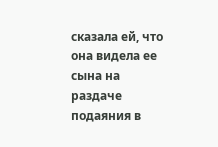сказала ей, что она видела ее сына на раздаче подаяния в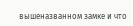вышеназванном замке и что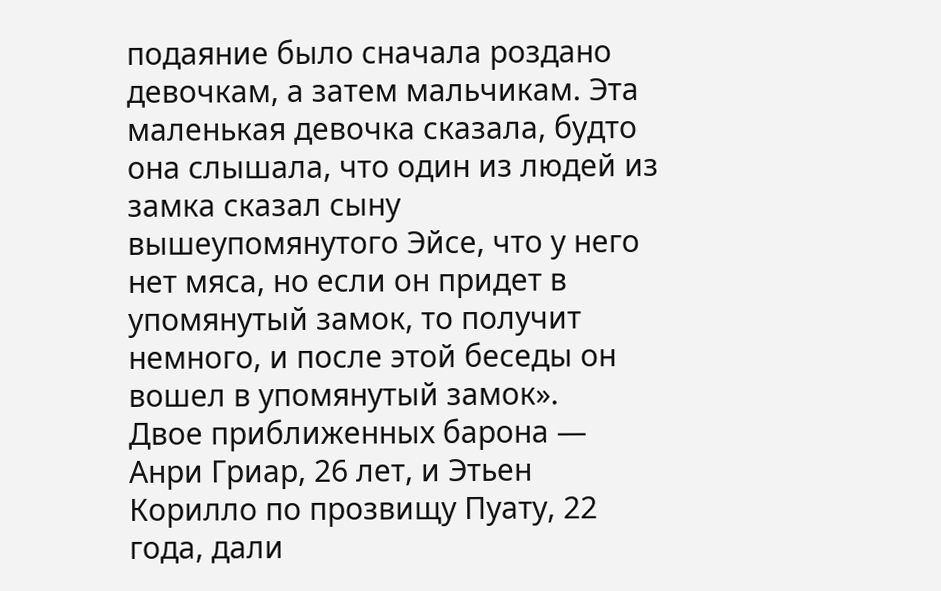подаяние было сначала роздано девочкам, а затем мальчикам. Эта маленькая девочка сказала, будто она слышала, что один из людей из замка сказал сыну вышеупомянутого Эйсе, что у него нет мяса, но если он придет в упомянутый замок, то получит немного, и после этой беседы он вошел в упомянутый замок».
Двое приближенных барона — Анри Гриар, 26 лет, и Этьен Корилло по прозвищу Пуату, 22 года, дали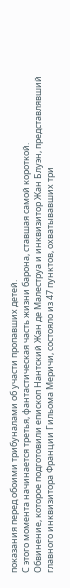показания перед обоими трибуналами об участи пропавших детей.
С этого момента начинается третья, фантастическая часть жизни барона, ставшая самой короткой.
Обвинение, которое подготовили епископ Нантский Жан де Малеструа и инквизитор Жан Блуэн, представлявший главного инквизитора Франции Гильома Меричи, состояло из 47 пунктов, охватывавших три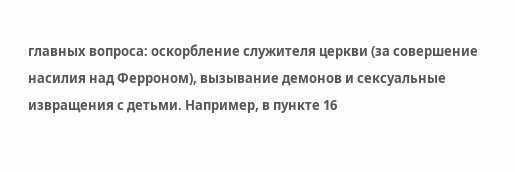главных вопроса: оскорбление служителя церкви (за совершение насилия над Ферроном), вызывание демонов и сексуальные извращения с детьми. Например, в пункте 16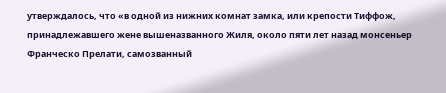утверждалось, что «в одной из нижних комнат замка, или крепости Тиффож, принадлежавшего жене вышеназванного Жиля, около пяти лет назад монсеньер Франческо Прелати, самозванный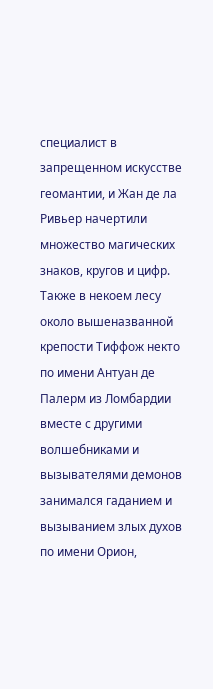специалист в запрещенном искусстве геомантии, и Жан де ла Ривьер начертили множество магических знаков, кругов и цифр. Также в некоем лесу около вышеназванной крепости Тиффож некто по имени Антуан де Палерм из Ломбардии вместе с другими волшебниками и вызывателями демонов занимался гаданием и вызыванием злых духов по имени Орион,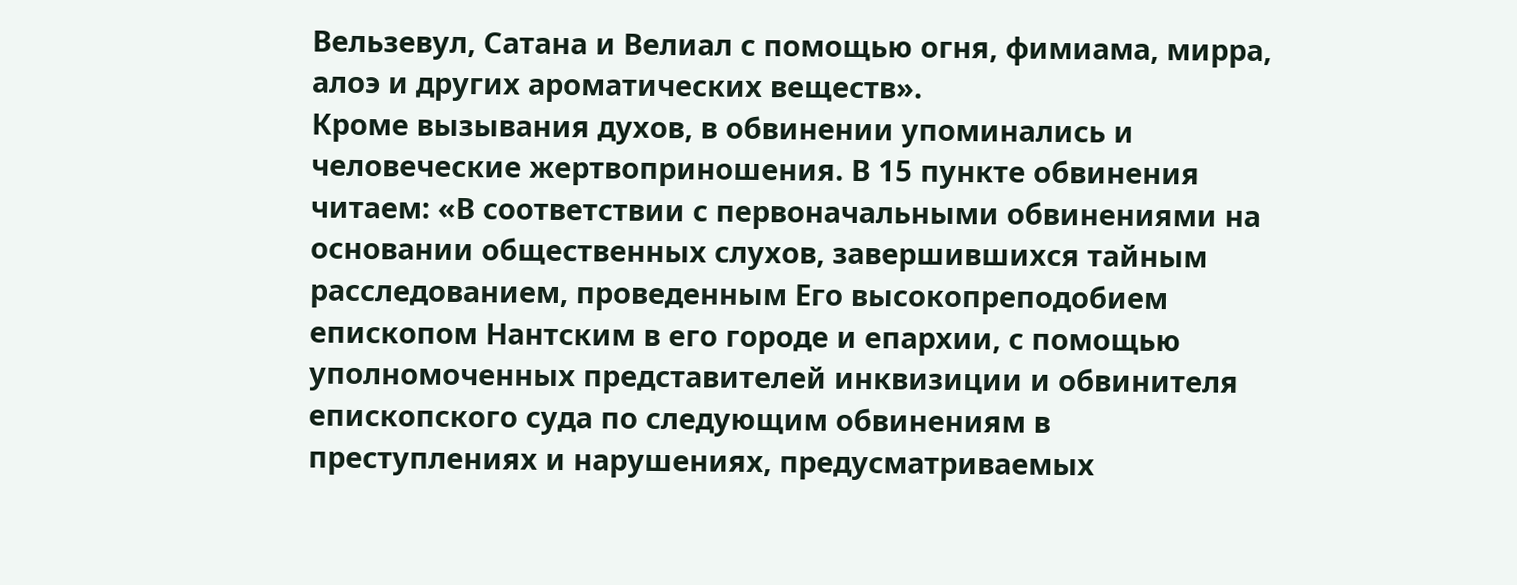Вельзевул, Сатана и Велиал с помощью огня, фимиама, мирра, алоэ и других ароматических веществ».
Кроме вызывания духов, в обвинении упоминались и человеческие жертвоприношения. В 15 пункте обвинения читаем: «В соответствии с первоначальными обвинениями на основании общественных слухов, завершившихся тайным расследованием, проведенным Его высокопреподобием епископом Нантским в его городе и епархии, с помощью уполномоченных представителей инквизиции и обвинителя епископского суда по следующим обвинениям в преступлениях и нарушениях, предусматриваемых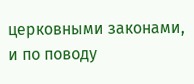церковными законами, и по поводу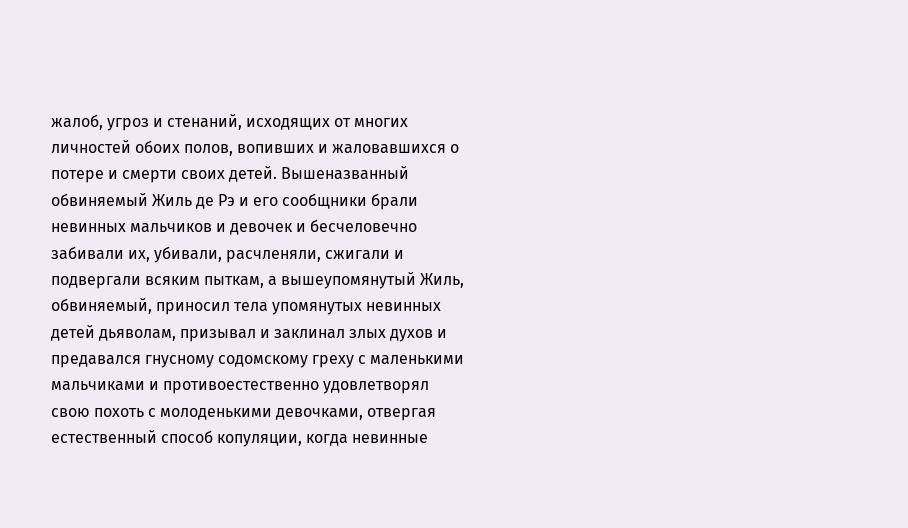жалоб, угроз и стенаний, исходящих от многих личностей обоих полов, вопивших и жаловавшихся о потере и смерти своих детей. Вышеназванный обвиняемый Жиль де Рэ и его сообщники брали невинных мальчиков и девочек и бесчеловечно забивали их, убивали, расчленяли, сжигали и подвергали всяким пыткам, а вышеупомянутый Жиль, обвиняемый, приносил тела упомянутых невинных детей дьяволам, призывал и заклинал злых духов и предавался гнусному содомскому греху с маленькими мальчиками и противоестественно удовлетворял свою похоть с молоденькими девочками, отвергая естественный способ копуляции, когда невинные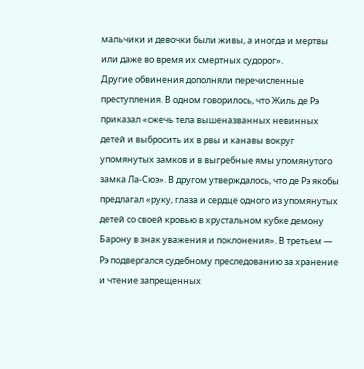мальчики и девочки были живы, а иногда и мертвы или даже во время их смертных судорог».
Другие обвинения дополняли перечисленные преступления. В одном говорилось, что Жиль де Рэ приказал «сжечь тела вышеназванных невинных детей и выбросить их в рвы и канавы вокруг упомянутых замков и в выгребные ямы упомянутого замка Ла-Сюэ». В другом утверждалось, что де Рэ якобы предлагал «руку, глаза и сердце одного из упомянутых детей со своей кровью в хрустальном кубке демону Барону в знак уважения и поклонения». В третьем — Рэ подвергался судебному преследованию за хранение и чтение запрещенных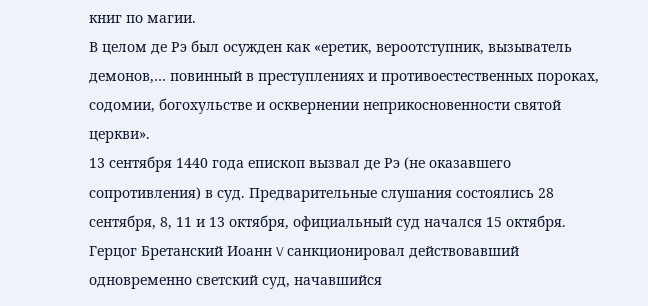книг по магии.
В целом де Рэ был осужден как «еретик, вероотступник, вызыватель демонов,… повинный в преступлениях и противоестественных пороках, содомии, богохульстве и осквернении неприкосновенности святой церкви».
13 сентября 1440 года епископ вызвал де Рэ (не оказавшего сопротивления) в суд. Предварительные слушания состоялись 28 сентября, 8, 11 и 13 октября, официальный суд начался 15 октября. Герцог Бретанский Иоанн V санкционировал действовавший одновременно светский суд, начавшийся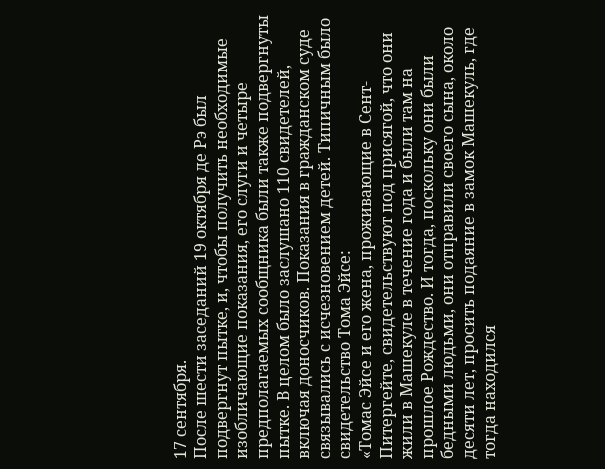17 сентября.
После шести заседаний 19 октября де Рэ был подвергнут пытке, и, чтобы получить необходимые изобличающие показания, его слуги и четыре предполагаемых сообщника были также подвергнуты пытке. В целом было заслушано 110 свидетелей, включая доносчиков. Показания в гражданском суде связывались с исчезновением детей. Типичным было свидетельство Тома Эйсе:
«Томас Эйсе и его жена, проживающие в Сент-Питергейте, свидетельствуют под присягой, что они жили в Машекуле в течение года и были там на прошлое Рождество. И тогда, поскольку они были бедными людьми, они отправили своего сына, около десяти лет, просить подаяние в замок Машекуль, где тогда находился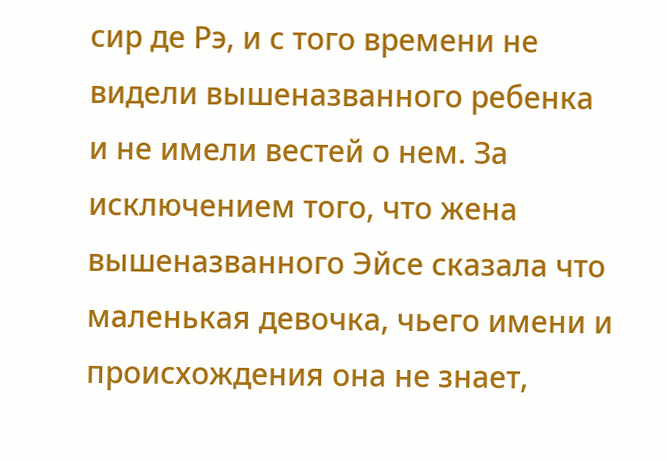сир де Рэ, и с того времени не видели вышеназванного ребенка и не имели вестей о нем. За исключением того, что жена вышеназванного Эйсе сказала что маленькая девочка, чьего имени и происхождения она не знает,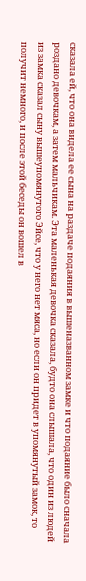сказала ей, что она видела ее сына на раздаче подаяния в вышеназванном замке и что подаяние было сначала роздано девочкам, а затем мальчикам. Эта маленькая девочка сказала, будто она слышала, что один из людей из замка сказал сыну вышеупомянутого Эйсе, что у него нет мяса, но если он придет в упомянутый замок, то получит немного, и после этой беседы он вошел в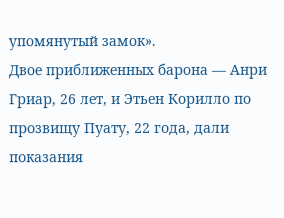упомянутый замок».
Двое приближенных барона — Анри Гриар, 26 лет, и Этьен Корилло по прозвищу Пуату, 22 года, дали показания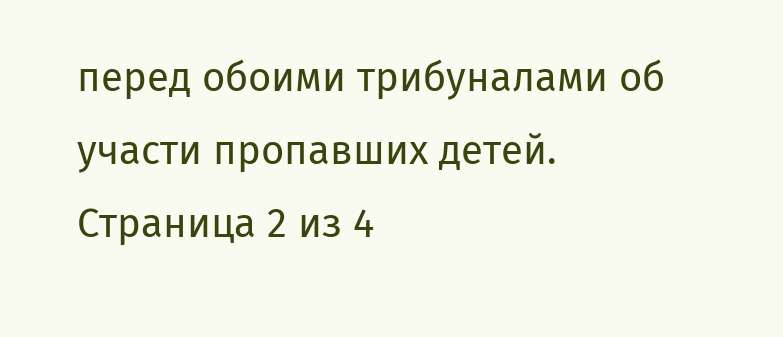перед обоими трибуналами об участи пропавших детей.
Страница 2 из 4